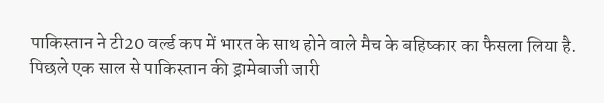पाकिस्तान ने टी20 वर्ल्ड कप में भारत के साथ होने वाले मैच के बहिष्कार का फैसला लिया है. पिछले एक साल से पाकिस्तान की ड्रामेबाजी जारी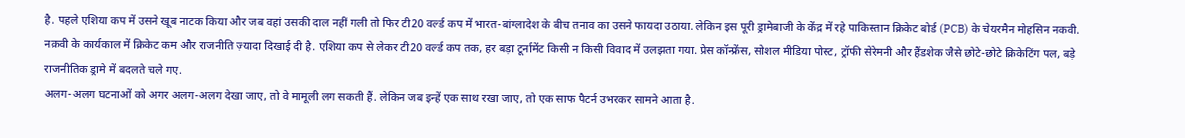है. पहले एशिया कप में उसने खूब नाटक किया और जब वहां उसकी दाल नहीं गली तो फिर टी20 वर्ल्ड कप में भारत-बांग्लादेश के बीच तनाव का उसने फायदा उठाया. लेकिन इस पूरी ड्रामेबाजी के केंद्र में रहे पाकिस्तान क्रिकेट बोर्ड (PCB) के चेयरमैन मोहसिन नकवी.
नक़वी के कार्यकाल में क्रिकेट कम और राजनीति ज़्यादा दिखाई दी है. एशिया कप से लेकर टी20 वर्ल्ड कप तक, हर बड़ा टूर्नामेंट किसी न किसी विवाद में उलझता गया. प्रेस कॉन्फ्रेंस, सोशल मीडिया पोस्ट, ट्रॉफी सेरेमनी और हैंडशेक जैसे छोटे-छोटे क्रिकेटिंग पल, बड़े राजनीतिक ड्रामे में बदलते चले गए.
अलग-अलग घटनाओं को अगर अलग-अलग देखा जाए, तो वे मामूली लग सकती हैं. लेकिन जब इन्हें एक साथ रखा जाए, तो एक साफ पैटर्न उभरकर सामने आता है.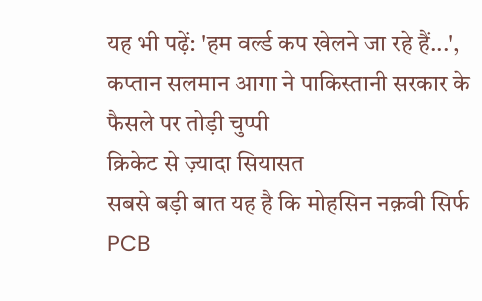यह भी पढ़ें: 'हम वर्ल्ड कप खेलने जा रहे हैं...', कप्तान सलमान आगा ने पाकिस्तानी सरकार के फैसले पर तोड़ी चुप्पी
क्रिकेट से ज़्यादा सियासत
सबसे बड़ी बात यह है कि मोहसिन नक़वी सिर्फ PCB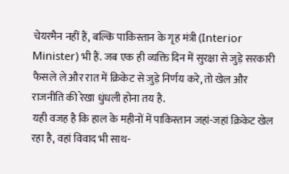चेयरमैन नहीं हैं, बल्कि पाकिस्तान के गृह मंत्री (Interior Minister) भी हैं. जब एक ही व्यक्ति दिन में सुरक्षा से जुड़े सरकारी फैसले ले और रात में क्रिकेट से जुड़े निर्णय करे, तो खेल और राजनीति की रेखा धुंधली होना तय है.
यही वजह है कि हाल के महीनों में पाकिस्तान जहां-जहां क्रिकेट खेल रहा है, वहां विवाद भी साथ-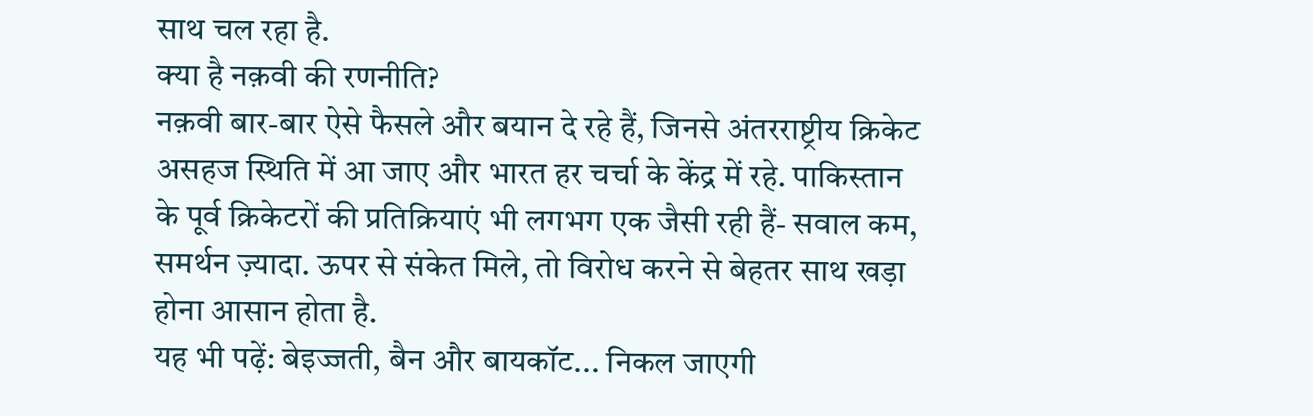साथ चल रहा है.
क्या है नक़वी की रणनीति?
नक़वी बार-बार ऐसे फैसले और बयान दे रहे हैं, जिनसे अंतरराष्ट्रीय क्रिकेट असहज स्थिति में आ जाए और भारत हर चर्चा के केंद्र में रहे. पाकिस्तान के पूर्व क्रिकेटरों की प्रतिक्रियाएं भी लगभग एक जैसी रही हैं- सवाल कम, समर्थन ज़्यादा. ऊपर से संकेत मिले, तो विरोध करने से बेहतर साथ खड़ा होना आसान होता है.
यह भी पढ़ें: बेइज्जती, बैन और बायकॉट... निकल जाएगी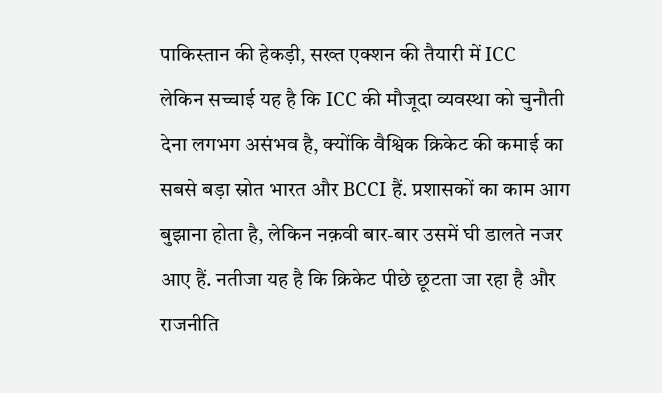पाकिस्तान की हेकड़ी, सख्त एक्शन की तैयारी में ICC
लेकिन सच्चाई यह है कि ICC की मौजूदा व्यवस्था को चुनौती देना लगभग असंभव है, क्योंकि वैश्विक क्रिकेट की कमाई का सबसे बड़ा स्रोत भारत और BCCI हैं. प्रशासकों का काम आग बुझाना होता है, लेकिन नक़वी बार-बार उसमें घी डालते नजर आए हैं. नतीजा यह है कि क्रिकेट पीछे छूटता जा रहा है और राजनीति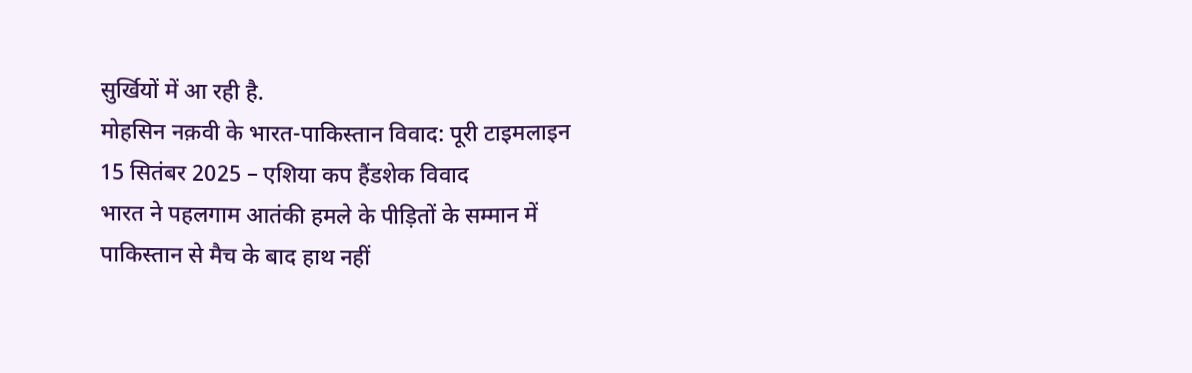सुर्खियों में आ रही है.
मोहसिन नक़वी के भारत-पाकिस्तान विवाद: पूरी टाइमलाइन
15 सितंबर 2025 – एशिया कप हैंडशेक विवाद
भारत ने पहलगाम आतंकी हमले के पीड़ितों के सम्मान में पाकिस्तान से मैच के बाद हाथ नहीं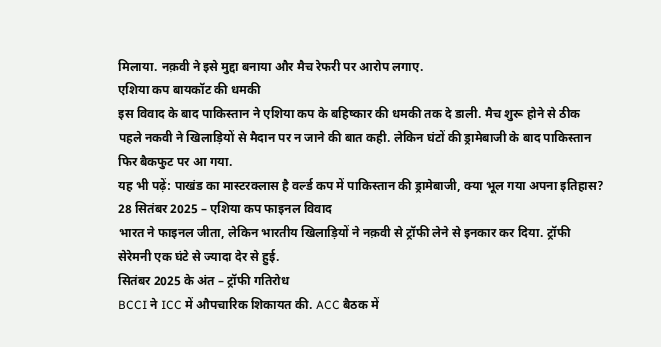मिलाया. नक़वी ने इसे मुद्दा बनाया और मैच रेफरी पर आरोप लगाए.
एशिया कप बायकॉट की धमकी
इस विवाद के बाद पाकिस्तान ने एशिया कप के बहिष्कार की धमकी तक दे डाली. मैच शुरू होने से ठीक पहले नकवी ने खिलाड़ियों से मैदान पर न जाने की बात कही. लेकिन घंटों की ड्रामेबाजी के बाद पाकिस्तान फिर बैकफुट पर आ गया.
यह भी पढ़ें: पाखंड का मास्टरक्लास है वर्ल्ड कप में पाकिस्तान की ड्रामेबाजी, क्या भूल गया अपना इतिहास?
28 सितंबर 2025 – एशिया कप फाइनल विवाद
भारत ने फाइनल जीता, लेकिन भारतीय खिलाड़ियों ने नक़वी से ट्रॉफी लेने से इनकार कर दिया. ट्रॉफी सेरेमनी एक घंटे से ज्यादा देर से हुई.
सितंबर 2025 के अंत – ट्रॉफी गतिरोध
BCCI ने ICC में औपचारिक शिकायत की. ACC बैठक में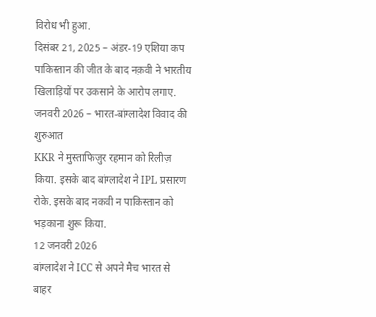विरोध भी हुआ.
दिसंबर 21, 2025 – अंडर-19 एशिया कप
पाकिस्तान की जीत के बाद नक़वी ने भारतीय खिलाड़ियों पर उकसाने के आरोप लगाए.
जनवरी 2026 – भारत-बांग्लादेश विवाद की शुरुआत
KKR ने मुस्ताफिज़ुर रहमान को रिलीज़ किया. इसके बाद बांग्लादेश ने IPL प्रसारण रोके. इसके बाद नकवी न पाकिस्तान को भड़काना शुरू किया.
12 जनवरी 2026
बांग्लादेश ने ICC से अपने मैच भारत से बाहर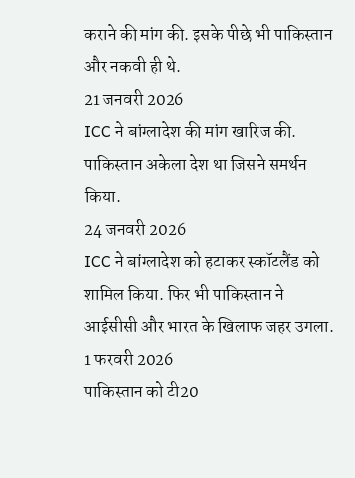कराने की मांग की. इसके पीछे भी पाकिस्तान और नकवी ही थे.
21 जनवरी 2026
ICC ने बांग्लादेश की मांग खारिज की. पाकिस्तान अकेला देश था जिसने समर्थन किया.
24 जनवरी 2026
ICC ने बांग्लादेश को हटाकर स्कॉटलैंड को शामिल किया. फिर भी पाकिस्तान ने आईसीसी और भारत के खिलाफ जहर उगला.
1 फरवरी 2026
पाकिस्तान को टी20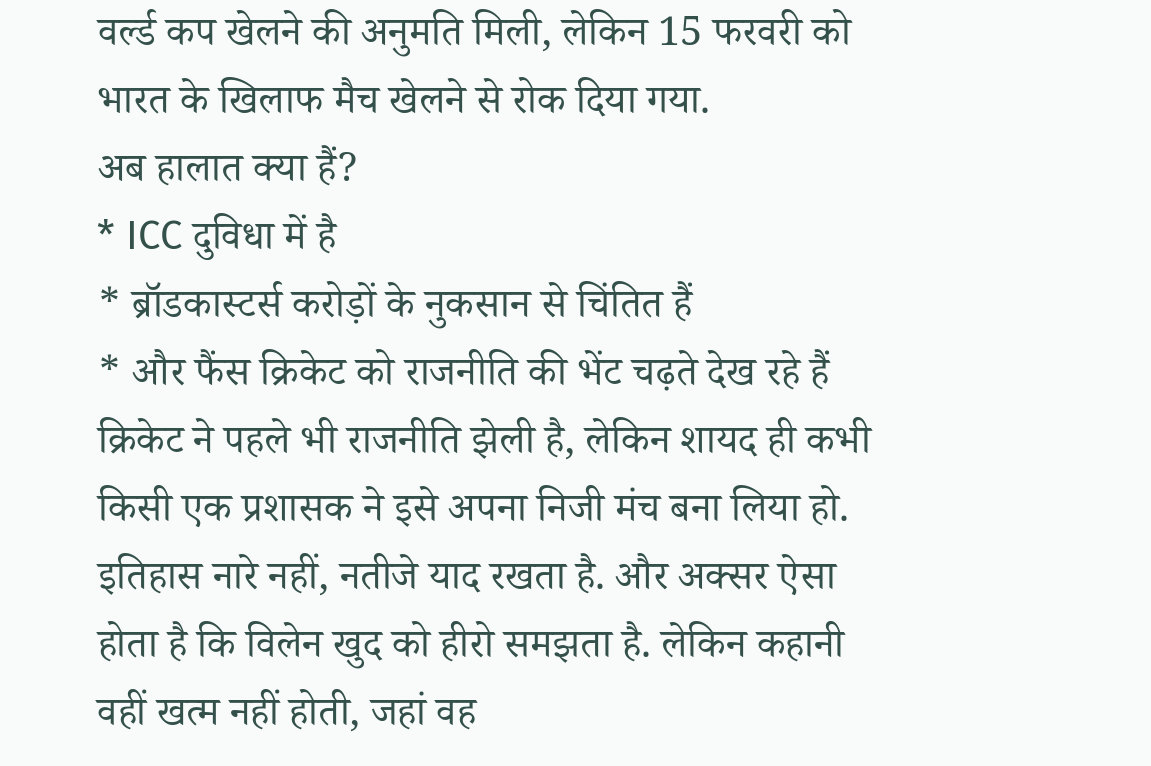वर्ल्ड कप खेलने की अनुमति मिली, लेकिन 15 फरवरी को भारत के खिलाफ मैच खेलने से रोक दिया गया.
अब हालात क्या हैं?
* ICC दुविधा में है
* ब्रॉडकास्टर्स करोड़ों के नुकसान से चिंतित हैं
* और फैंस क्रिकेट को राजनीति की भेंट चढ़ते देख रहे हैं
क्रिकेट ने पहले भी राजनीति झेली है, लेकिन शायद ही कभी किसी एक प्रशासक ने इसे अपना निजी मंच बना लिया हो. इतिहास नारे नहीं, नतीजे याद रखता है. और अक्सर ऐसा होता है कि विलेन खुद को हीरो समझता है. लेकिन कहानी वहीं खत्म नहीं होती, जहां वह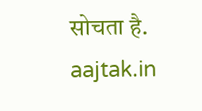सोचता है.
aajtak.in